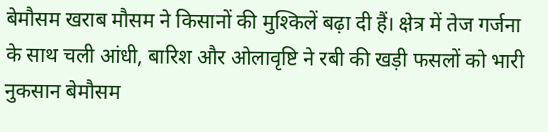बेमौसम खराब मौसम ने किसानों की मुश्किलें बढ़ा दी हैं। क्षेत्र में तेज गर्जना के साथ चली आंधी, बारिश और ओलावृष्टि ने रबी की खड़ी फसलों को भारी नुकसान बेमौसम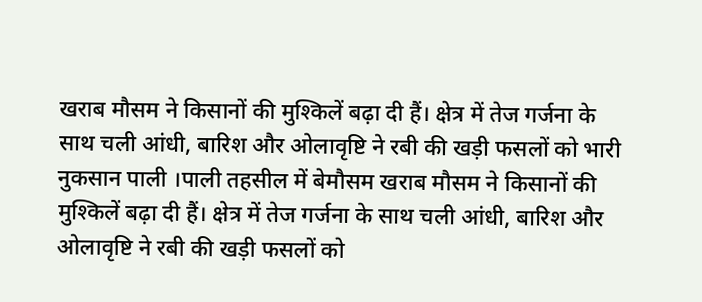खराब मौसम ने किसानों की मुश्किलें बढ़ा दी हैं। क्षेत्र में तेज गर्जना के साथ चली आंधी, बारिश और ओलावृष्टि ने रबी की खड़ी फसलों को भारी नुकसान पाली ।पाली तहसील में बेमौसम खराब मौसम ने किसानों की मुश्किलें बढ़ा दी हैं। क्षेत्र में तेज गर्जना के साथ चली आंधी, बारिश और ओलावृष्टि ने रबी की खड़ी फसलों को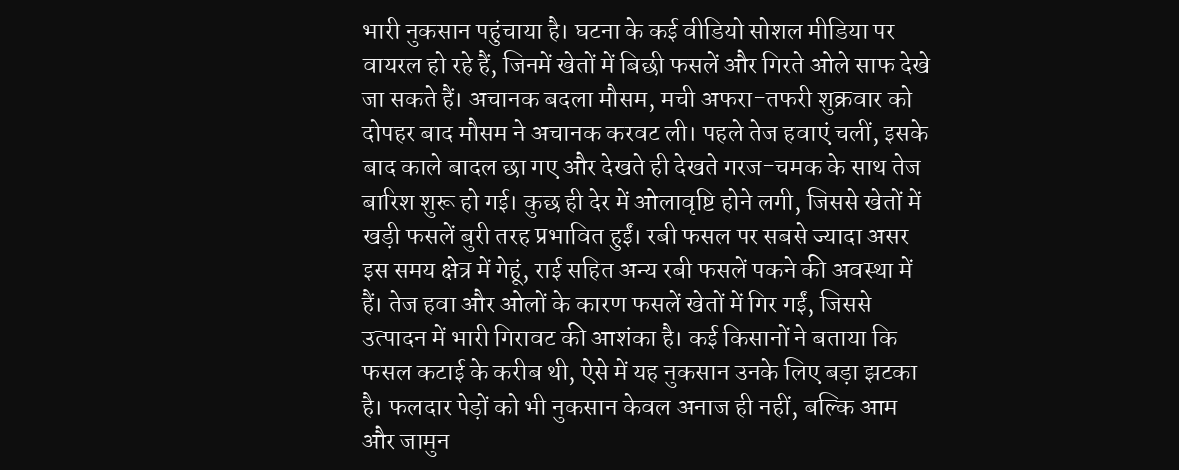भारी नुकसान पहुंचाया है। घटना के कई वीडियो सोशल मीडिया पर वायरल हो रहे हैं, जिनमें खेतों में बिछी फसलें और गिरते ओले साफ देखे जा सकते हैं। अचानक बदला मौसम, मची अफरा-तफरी शुक्रवार को दोपहर बाद मौसम ने अचानक करवट ली। पहले तेज हवाएं चलीं, इसके बाद काले बादल छा गए और देखते ही देखते गरज-चमक के साथ तेज बारिश शुरू हो गई। कुछ ही देर में ओलावृष्टि होने लगी, जिससे खेतों में खड़ी फसलें बुरी तरह प्रभावित हुईं। रबी फसल पर सबसे ज्यादा असर इस समय क्षेत्र में गेहूं, राई सहित अन्य रबी फसलें पकने की अवस्था में हैं। तेज हवा और ओलों के कारण फसलें खेतों में गिर गईं, जिससे उत्पादन में भारी गिरावट की आशंका है। कई किसानों ने बताया कि फसल कटाई के करीब थी, ऐसे में यह नुकसान उनके लिए बड़ा झटका है। फलदार पेड़ों को भी नुकसान केवल अनाज ही नहीं, बल्कि आम और जामुन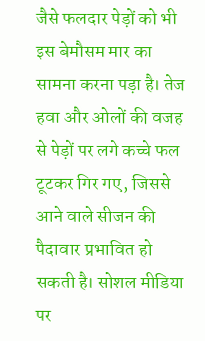जैसे फलदार पेड़ों को भी इस बेमौसम मार का सामना करना पड़ा है। तेज हवा और ओलों की वजह से पेड़ों पर लगे कच्चे फल टूटकर गिर गए, जिससे आने वाले सीजन की पैदावार प्रभावित हो सकती है। सोशल मीडिया पर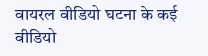वायरल वीडियो घटना के कई वीडियो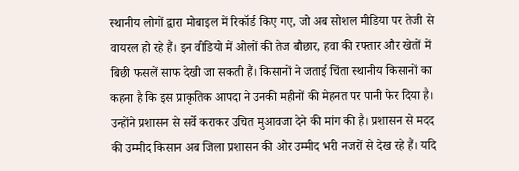स्थानीय लोगों द्वारा मोबाइल में रिकॉर्ड किए गए, जो अब सोशल मीडिया पर तेजी से वायरल हो रहे हैं। इन वीडियो में ओलों की तेज बौछार, हवा की रफ्तार और खेतों में बिछी फसलें साफ देखी जा सकती हैं। किसानों ने जताई चिंता स्थानीय किसानों का कहना है कि इस प्राकृतिक आपदा ने उनकी महीनों की मेहनत पर पानी फेर दिया है। उन्होंने प्रशासन से सर्वे कराकर उचित मुआवजा देने की मांग की है। प्रशासन से मदद की उम्मीद किसान अब जिला प्रशासन की ओर उम्मीद भरी नजरों से देख रहे हैं। यदि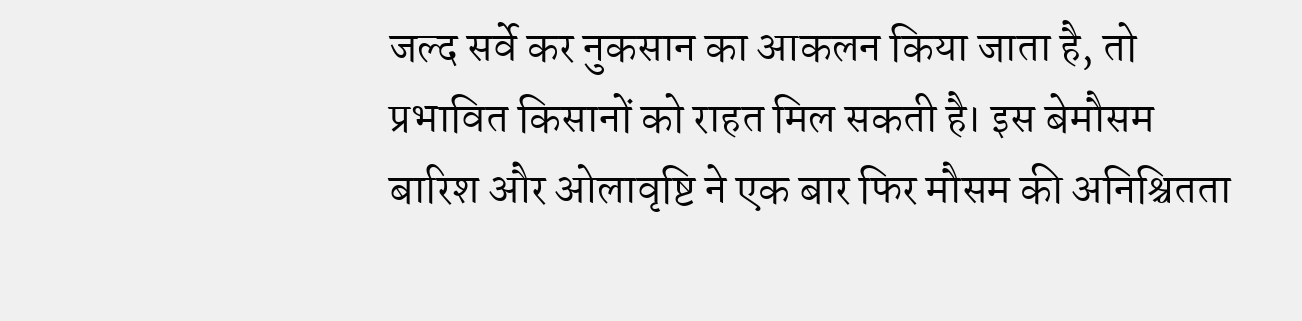जल्द सर्वे कर नुकसान का आकलन किया जाता है, तो प्रभावित किसानों को राहत मिल सकती है। इस बेमौसम बारिश और ओलावृष्टि ने एक बार फिर मौसम की अनिश्चितता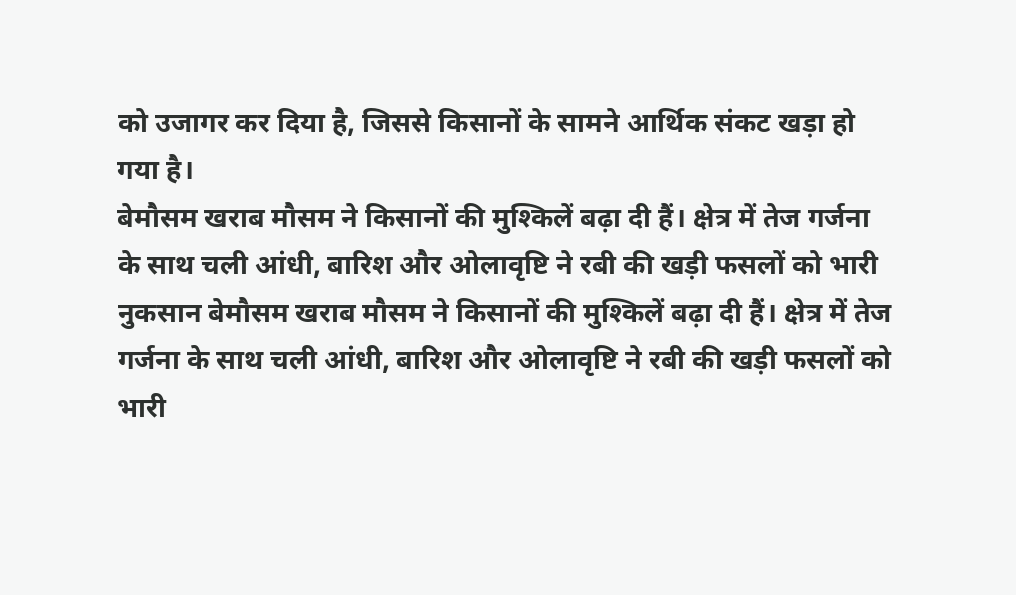को उजागर कर दिया है, जिससे किसानों के सामने आर्थिक संकट खड़ा हो गया है।
बेमौसम खराब मौसम ने किसानों की मुश्किलें बढ़ा दी हैं। क्षेत्र में तेज गर्जना के साथ चली आंधी, बारिश और ओलावृष्टि ने रबी की खड़ी फसलों को भारी नुकसान बेमौसम खराब मौसम ने किसानों की मुश्किलें बढ़ा दी हैं। क्षेत्र में तेज गर्जना के साथ चली आंधी, बारिश और ओलावृष्टि ने रबी की खड़ी फसलों को भारी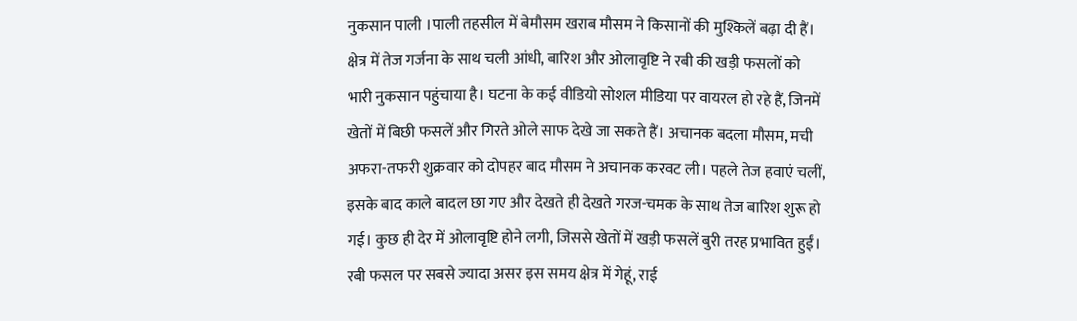नुकसान पाली ।पाली तहसील में बेमौसम खराब मौसम ने किसानों की मुश्किलें बढ़ा दी हैं। क्षेत्र में तेज गर्जना के साथ चली आंधी, बारिश और ओलावृष्टि ने रबी की खड़ी फसलों को भारी नुकसान पहुंचाया है। घटना के कई वीडियो सोशल मीडिया पर वायरल हो रहे हैं, जिनमें खेतों में बिछी फसलें और गिरते ओले साफ देखे जा सकते हैं। अचानक बदला मौसम, मची अफरा-तफरी शुक्रवार को दोपहर बाद मौसम ने अचानक करवट ली। पहले तेज हवाएं चलीं, इसके बाद काले बादल छा गए और देखते ही देखते गरज-चमक के साथ तेज बारिश शुरू हो गई। कुछ ही देर में ओलावृष्टि होने लगी, जिससे खेतों में खड़ी फसलें बुरी तरह प्रभावित हुईं। रबी फसल पर सबसे ज्यादा असर इस समय क्षेत्र में गेहूं, राई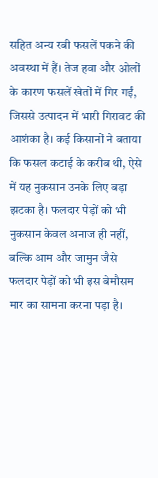सहित अन्य रबी फसलें पकने की अवस्था में हैं। तेज हवा और ओलों के कारण फसलें खेतों में गिर गईं, जिससे उत्पादन में भारी गिरावट की आशंका है। कई किसानों ने बताया कि फसल कटाई के करीब थी, ऐसे में यह नुकसान उनके लिए बड़ा झटका है। फलदार पेड़ों को भी नुकसान केवल अनाज ही नहीं, बल्कि आम और जामुन जैसे फलदार पेड़ों को भी इस बेमौसम मार का सामना करना पड़ा है।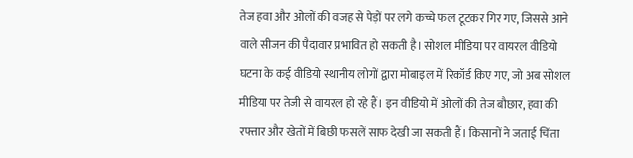तेज हवा और ओलों की वजह से पेड़ों पर लगे कच्चे फल टूटकर गिर गए, जिससे आने वाले सीजन की पैदावार प्रभावित हो सकती है। सोशल मीडिया पर वायरल वीडियो घटना के कई वीडियो स्थानीय लोगों द्वारा मोबाइल में रिकॉर्ड किए गए, जो अब सोशल मीडिया पर तेजी से वायरल हो रहे हैं। इन वीडियो में ओलों की तेज बौछार, हवा की रफ्तार और खेतों में बिछी फसलें साफ देखी जा सकती हैं। किसानों ने जताई चिंता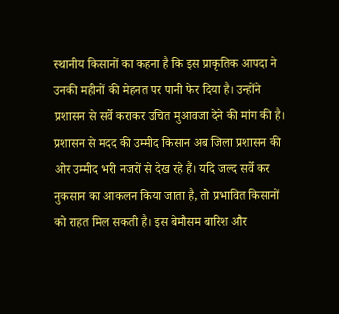स्थानीय किसानों का कहना है कि इस प्राकृतिक आपदा ने उनकी महीनों की मेहनत पर पानी फेर दिया है। उन्होंने प्रशासन से सर्वे कराकर उचित मुआवजा देने की मांग की है। प्रशासन से मदद की उम्मीद किसान अब जिला प्रशासन की ओर उम्मीद भरी नजरों से देख रहे हैं। यदि जल्द सर्वे कर नुकसान का आकलन किया जाता है, तो प्रभावित किसानों को राहत मिल सकती है। इस बेमौसम बारिश और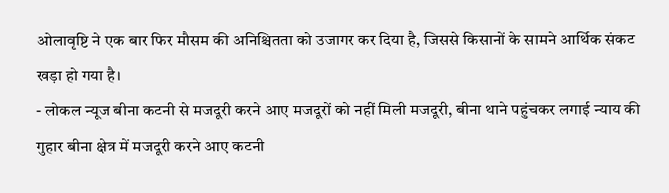ओलावृष्टि ने एक बार फिर मौसम की अनिश्चितता को उजागर कर दिया है, जिससे किसानों के सामने आर्थिक संकट खड़ा हो गया है।
- लोकल न्यूज बीना कटनी से मजदूरी करने आए मजदूरों को नहीं मिली मजदूरी, बीना थाने पहुंचकर लगाई न्याय की गुहार बीना क्षेत्र में मजदूरी करने आए कटनी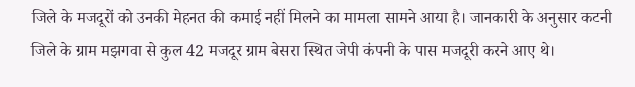जिले के मजदूरों को उनकी मेहनत की कमाई नहीं मिलने का मामला सामने आया है। जानकारी के अनुसार कटनी जिले के ग्राम मझगवा से कुल 42 मजदूर ग्राम बेसरा स्थित जेपी कंपनी के पास मजदूरी करने आए थे।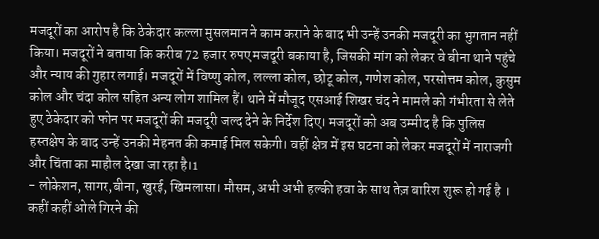मजदूरों का आरोप है कि ठेकेदार कल्ला मुसलमान ने काम कराने के बाद भी उन्हें उनकी मजदूरी का भुगतान नहीं किया। मजदूरों ने बताया कि करीब 72 हजार रुपए मजदूरी बकाया है, जिसकी मांग को लेकर वे बीना थाने पहुंचे और न्याय की गुहार लगाई। मजदूरों में विष्णु कोल, लल्ला कोल, छोटू कोल, गणेश कोल, परसोत्तम कोल, कुसुम कोल और चंदा कोल सहित अन्य लोग शामिल हैं। थाने में मौजूद एसआई शिखर चंद ने मामले को गंभीरता से लेते हुए ठेकेदार को फोन पर मजदूरों की मजदूरी जल्द देने के निर्देश दिए। मजदूरों को अब उम्मीद है कि पुलिस हस्तक्षेप के बाद उन्हें उनकी मेहनत की कमाई मिल सकेगी। वहीं क्षेत्र में इस घटना को लेकर मजदूरों में नाराजगी और चिंता का माहौल देखा जा रहा है।1
- लोकेशन, सागर,बीना, खुरई, खिमलासा। मौसम, अभी अभी हल्की हवा के साथ तेज़ बारिश शुरू हो गई है । कहीं कहीं ओले गिरने की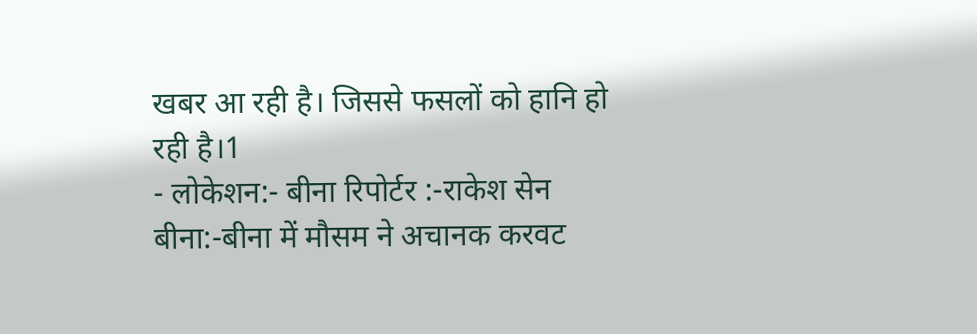खबर आ रही है। जिससे फसलों को हानि हो रही है।1
- लोकेशन:- बीना रिपोर्टर :-राकेश सेन बीना:-बीना में मौसम ने अचानक करवट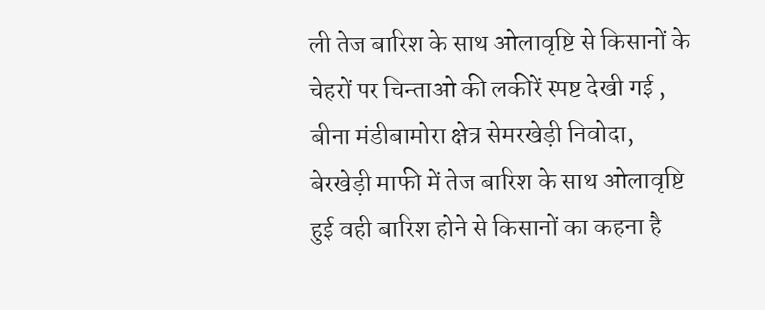ली तेज बारिश के साथ ओलावृष्टि से किसानों के चेहरों पर चिन्ताओ की लकीरें स्पष्ट देखी गई , बीना मंडीबामोरा क्षेत्र सेमरखेड़ी निवोदा, बेरखेड़ी माफी में तेज बारिश के साथ ओलावृष्टि हुई वही बारिश होने से किसानों का कहना है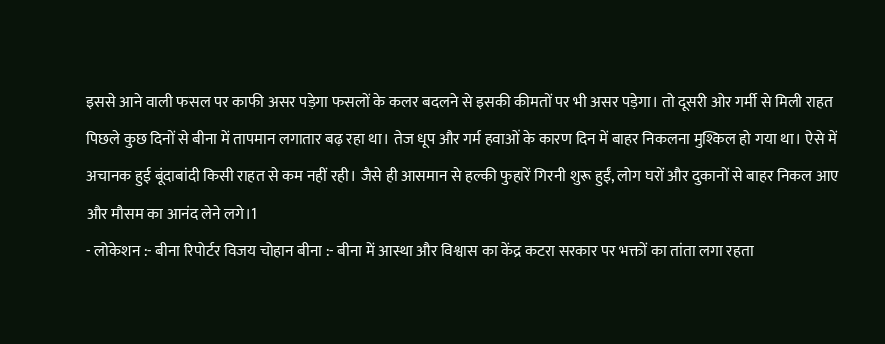इससे आने वाली फसल पर काफी असर पड़ेगा फसलों के कलर बदलने से इसकी कीमतों पर भी असर पड़ेगा। तो दूसरी ओर गर्मी से मिली राहत पिछले कुछ दिनों से बीना में तापमान लगातार बढ़ रहा था। तेज धूप और गर्म हवाओं के कारण दिन में बाहर निकलना मुश्किल हो गया था। ऐसे में अचानक हुई बूंदाबांदी किसी राहत से कम नहीं रही। जैसे ही आसमान से हल्की फुहारें गिरनी शुरू हुईं, लोग घरों और दुकानों से बाहर निकल आए और मौसम का आनंद लेने लगे।1
- लोकेशन :- बीना रिपोर्टर विजय चोहान बीना :- बीना में आस्था और विश्वास का केंद्र कटरा सरकार पर भक्तों का तांता लगा रहता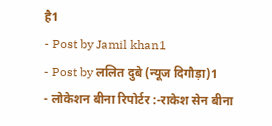है1
- Post by Jamil khan1
- Post by ललित दुबे (न्यूज दिगौड़ा)1
- लोकेशन बीना रिपोर्टर :-राकेश सेन बीना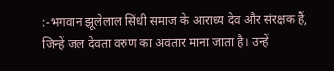:-भगवान झूलेलाल सिंधी समाज के आराध्य देव और संरक्षक हैं, जिन्हें जल देवता वरुण का अवतार माना जाता है। उन्हें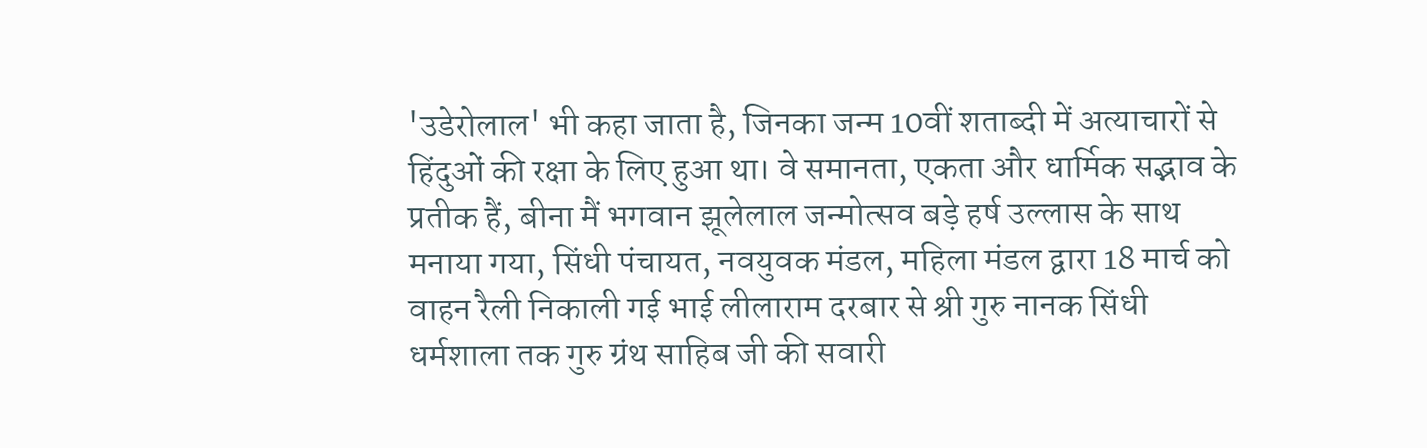'उडेरोलाल' भी कहा जाता है, जिनका जन्म 10वीं शताब्दी में अत्याचारों से हिंदुओं की रक्षा के लिए हुआ था। वे समानता, एकता और धार्मिक सद्भाव के प्रतीक हैं, बीना मैं भगवान झूलेलाल जन्मोत्सव बड़े हर्ष उल्लास के साथ मनाया गया, सिंधी पंचायत, नवयुवक मंडल, महिला मंडल द्वारा 18 मार्च को वाहन रैली निकाली गई भाई लीलाराम दरबार से श्री गुरु नानक सिंधी धर्मशाला तक गुरु ग्रंथ साहिब जी की सवारी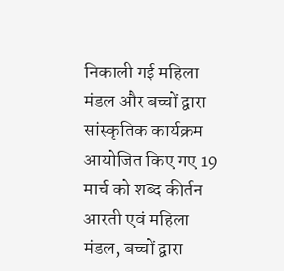निकाली गई महिला मंडल और बच्चों द्वारा सांस्कृतिक कार्यक्रम आयोजित किए गए 19 मार्च को शब्द कीर्तन आरती एवं महिला मंडल, बच्चों द्वारा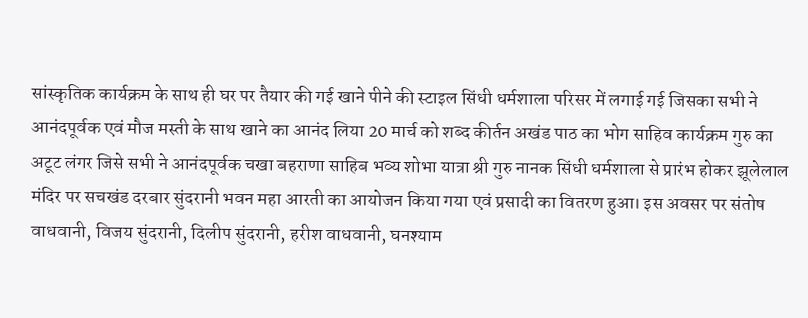सांस्कृतिक कार्यक्रम के साथ ही घर पर तैयार की गई खाने पीने की स्टाइल सिंधी धर्मशाला परिसर में लगाई गई जिसका सभी ने आनंदपूर्वक एवं मौज मस्ती के साथ खाने का आनंद लिया 20 मार्च को शब्द कीर्तन अखंड पाठ का भोग साहिव कार्यक्रम गुरु का अटूट लंगर जिसे सभी ने आनंदपूर्वक चखा बहराणा साहिब भव्य शोभा यात्रा श्री गुरु नानक सिंधी धर्मशाला से प्रारंभ होकर झूलेलाल मंदिर पर सचखंड दरबार सुंदरानी भवन महा आरती का आयोजन किया गया एवं प्रसादी का वितरण हुआ। इस अवसर पर संतोष वाधवानी, विजय सुंदरानी, दिलीप सुंदरानी, हरीश वाधवानी, घनश्याम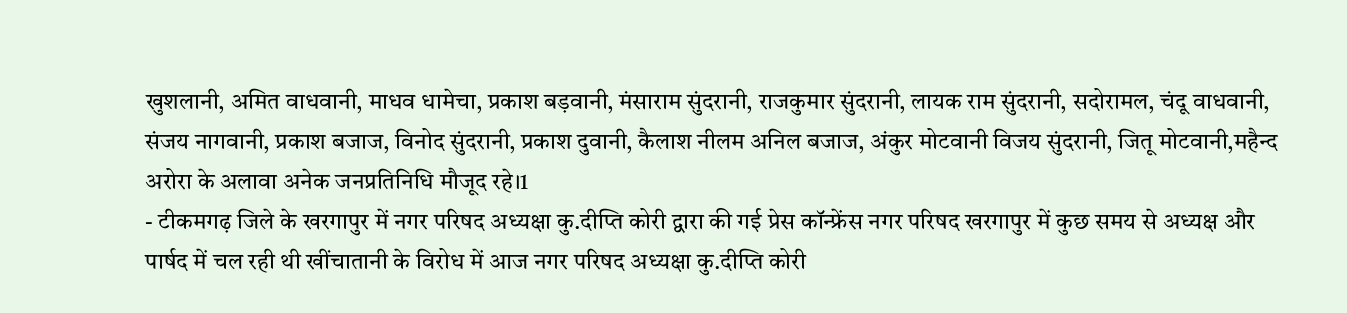खुशलानी, अमित वाधवानी, माधव धामेचा, प्रकाश बड़वानी, मंसाराम सुंदरानी, राजकुमार सुंदरानी, लायक राम सुंदरानी, सदोरामल, चंदू वाधवानी, संजय नागवानी, प्रकाश बजाज, विनोद सुंदरानी, प्रकाश दुवानी, कैलाश नीलम अनिल बजाज, अंकुर मोटवानी विजय सुंदरानी, जितू मोटवानी,महैन्द अरोरा के अलावा अनेक जनप्रतिनिधि मौजूद रहे।1
- टीकमगढ़ जिले के खरगापुर में नगर परिषद अध्यक्षा कु.दीप्ति कोरी द्वारा की गई प्रेस कॉन्फ्रेंस नगर परिषद खरगापुर में कुछ समय से अध्यक्ष और पार्षद में चल रही थी खींचातानी के विरोध में आज नगर परिषद अध्यक्षा कु.दीप्ति कोरी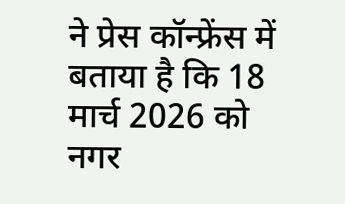ने प्रेस कॉन्फ्रेंस में बताया है कि 18 मार्च 2026 को नगर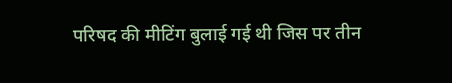परिषद की मीटिंग बुलाई गई थी जिस पर तीन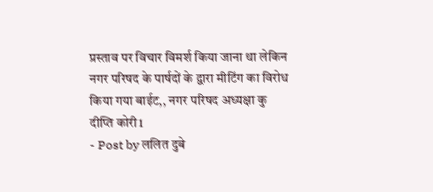प्रस्ताव पर विचार विमर्श किया जाना था लेकिन नगर परिषद के पार्षदों के द्वारा मीटिंग का विरोध किया गया बाईट,, नगर परिषद अध्यक्षा कु दीप्ति कोरी1
- Post by ललित दुबे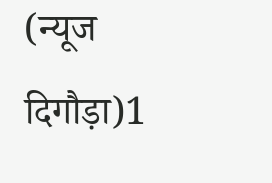(न्यूज दिगौड़ा)1